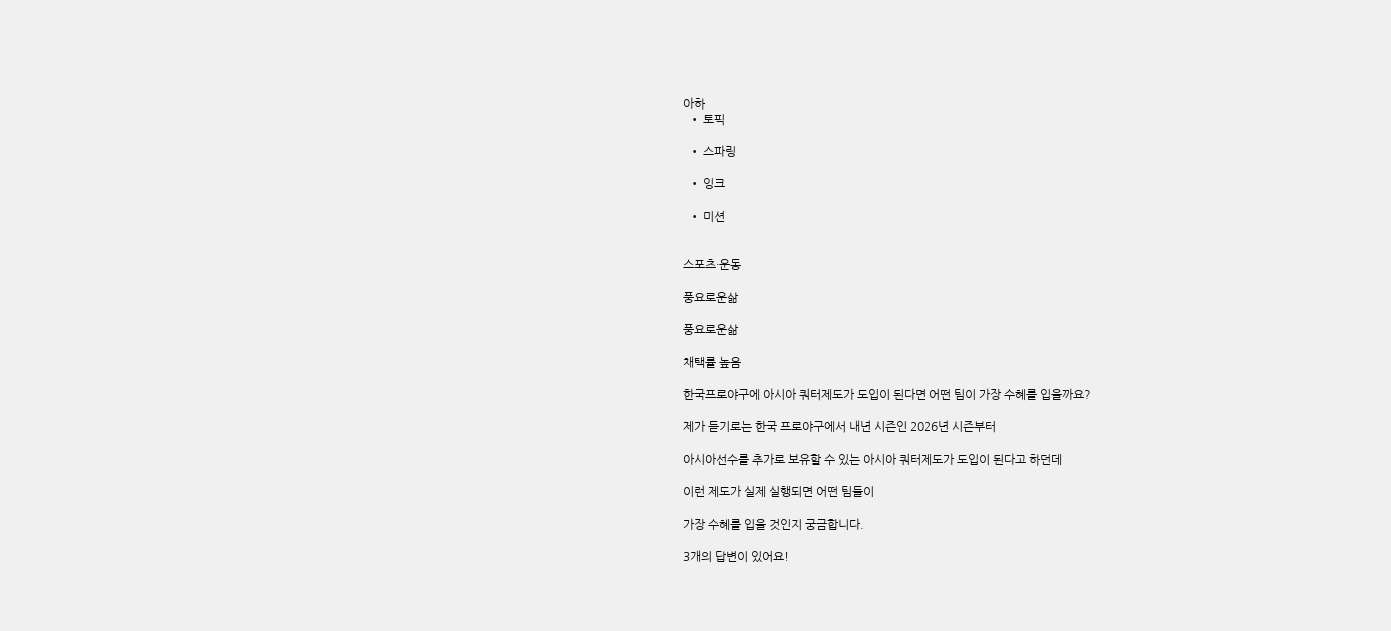아하
  • 토픽

  • 스파링

  • 잉크

  • 미션


스포츠·운동

풍요로운삶

풍요로운삶

채택률 높음

한국프로야구에 아시아 쿼터제도가 도입이 된다면 어떤 팀이 가장 수혜를 입을까요?

제가 듣기로는 한국 프로야구에서 내년 시즌인 2026년 시즌부터

아시아선수를 추가로 보유할 수 있는 아시아 쿼터제도가 도입이 된다고 하던데

이런 제도가 실제 실행되면 어떤 팀들이

가장 수혜를 입을 것인지 궁금합니다.

3개의 답변이 있어요!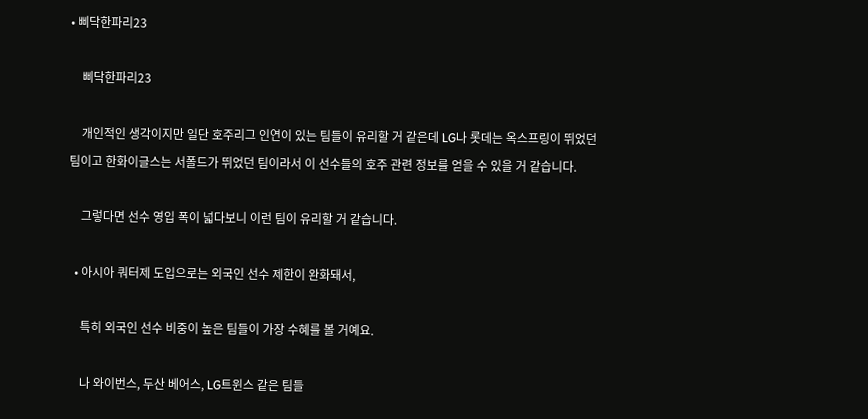• 삐닥한파리23

    삐닥한파리23

    개인적인 생각이지만 일단 호주리그 인연이 있는 팀들이 유리할 거 같은데 LG나 롯데는 옥스프링이 뛰었던 팀이고 한화이글스는 서폴드가 뛰었던 팀이라서 이 선수들의 호주 관련 정보를 얻을 수 있을 거 같습니다.

    그렇다면 선수 영입 폭이 넓다보니 이런 팀이 유리할 거 같습니다.

  • 아시아 쿼터제 도입으로는 외국인 선수 제한이 완화돼서,

    특히 외국인 선수 비중이 높은 팀들이 가장 수혜를 볼 거예요.

    나 와이번스, 두산 베어스, LG트윈스 같은 팀들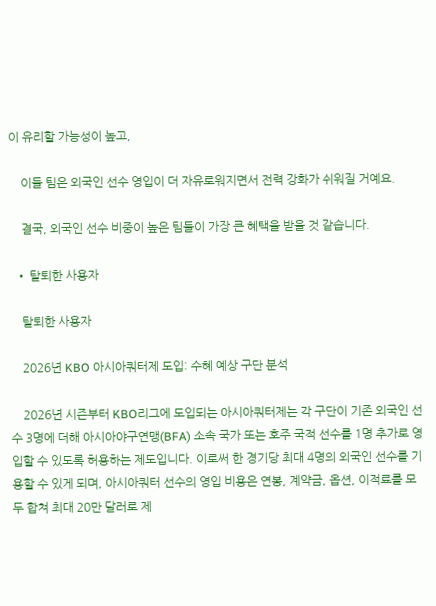이 유리할 가능성이 높고,

    이들 팀은 외국인 선수 영입이 더 자유로워지면서 전력 강화가 쉬워질 거예요.

    결국, 외국인 선수 비중이 높은 팀들이 가장 큰 혜택을 받을 것 같습니다.

  • 탈퇴한 사용자

    탈퇴한 사용자

    2026년 KBO 아시아쿼터제 도입: 수혜 예상 구단 분석

    2026년 시즌부터 KBO리그에 도입되는 아시아쿼터제는 각 구단이 기존 외국인 선수 3명에 더해 아시아야구연맹(BFA) 소속 국가 또는 호주 국적 선수를 1명 추가로 영입할 수 있도록 허용하는 제도입니다. 이로써 한 경기당 최대 4명의 외국인 선수를 기용할 수 있게 되며, 아시아쿼터 선수의 영입 비용은 연봉, 계약금, 옵션, 이적료를 모두 합쳐 최대 20만 달러로 제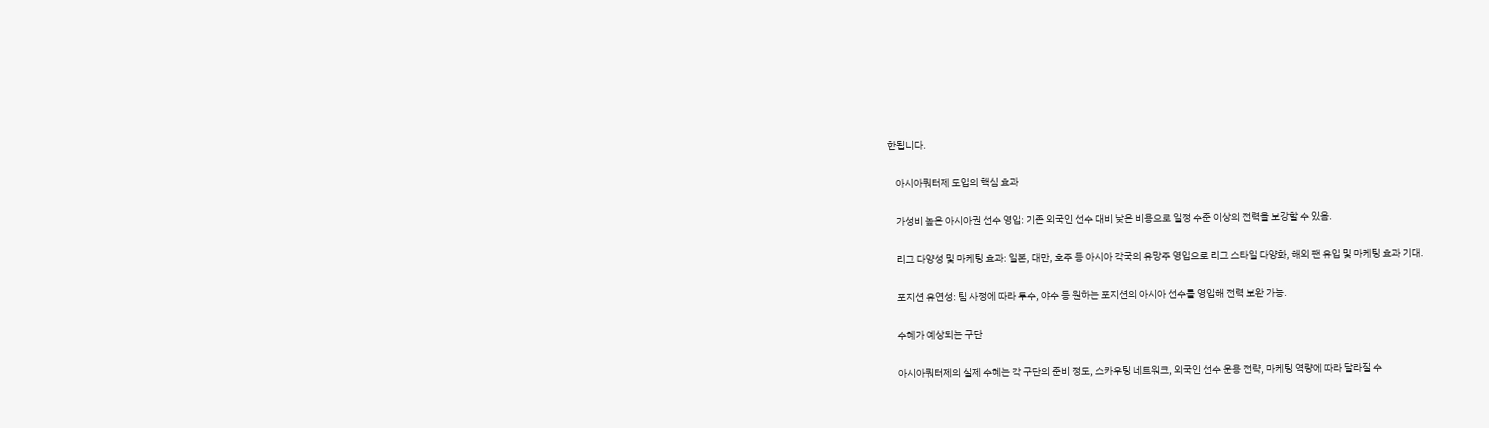한됩니다.

    아시아쿼터제 도입의 핵심 효과

    가성비 높은 아시아권 선수 영입: 기존 외국인 선수 대비 낮은 비용으로 일정 수준 이상의 전력을 보강할 수 있음.

    리그 다양성 및 마케팅 효과: 일본, 대만, 호주 등 아시아 각국의 유망주 영입으로 리그 스타일 다양화, 해외 팬 유입 및 마케팅 효과 기대.

    포지션 유연성: 팀 사정에 따라 투수, 야수 등 원하는 포지션의 아시아 선수를 영입해 전력 보완 가능.

    수혜가 예상되는 구단

    아시아쿼터제의 실제 수혜는 각 구단의 준비 정도, 스카우팅 네트워크, 외국인 선수 운용 전략, 마케팅 역량에 따라 달라질 수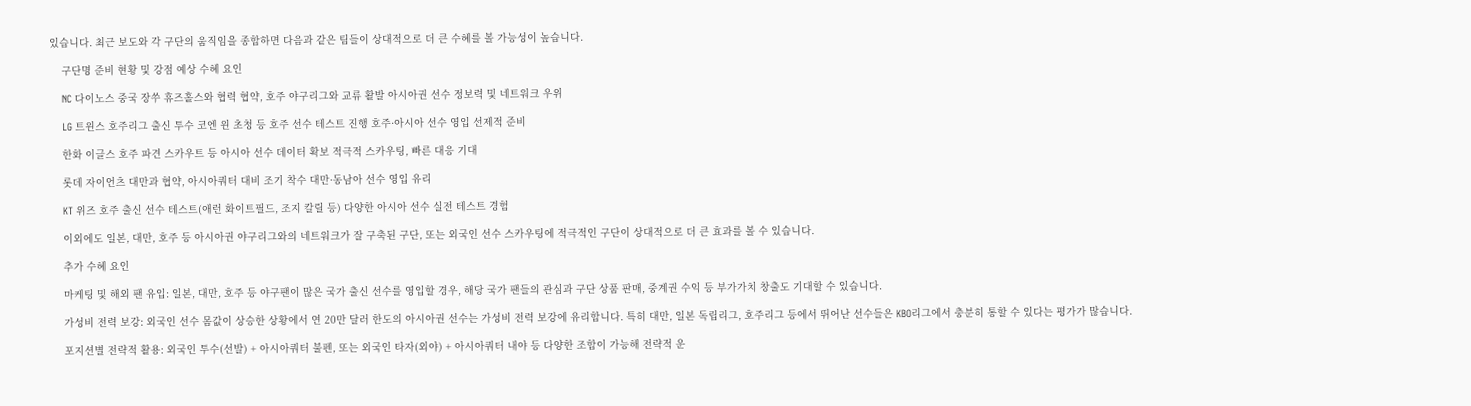있습니다. 최근 보도와 각 구단의 움직임을 종합하면 다음과 같은 팀들이 상대적으로 더 큰 수혜를 볼 가능성이 높습니다.

    구단명 준비 현황 및 강점 예상 수혜 요인

    NC 다이노스 중국 장쑤 휴즈홀스와 협력 협약, 호주 야구리그와 교류 활발 아시아권 선수 정보력 및 네트워크 우위

    LG 트윈스 호주리그 출신 투수 코엔 윈 초청 등 호주 선수 테스트 진행 호주·아시아 선수 영입 선제적 준비

    한화 이글스 호주 파견 스카우트 등 아시아 선수 데이터 확보 적극적 스카우팅, 빠른 대응 기대

    롯데 자이언츠 대만과 협약, 아시아쿼터 대비 조기 착수 대만·동남아 선수 영입 유리

    KT 위즈 호주 출신 선수 테스트(애런 화이트필드, 조지 칼릴 등) 다양한 아시아 선수 실전 테스트 경험

    이외에도 일본, 대만, 호주 등 아시아권 야구리그와의 네트워크가 잘 구축된 구단, 또는 외국인 선수 스카우팅에 적극적인 구단이 상대적으로 더 큰 효과를 볼 수 있습니다.

    추가 수혜 요인

    마케팅 및 해외 팬 유입: 일본, 대만, 호주 등 야구팬이 많은 국가 출신 선수를 영입할 경우, 해당 국가 팬들의 관심과 구단 상품 판매, 중계권 수익 등 부가가치 창출도 기대할 수 있습니다.

    가성비 전력 보강: 외국인 선수 몸값이 상승한 상황에서 연 20만 달러 한도의 아시아권 선수는 가성비 전력 보강에 유리합니다. 특히 대만, 일본 독립리그, 호주리그 등에서 뛰어난 선수들은 KBO리그에서 충분히 통할 수 있다는 평가가 많습니다.

    포지션별 전략적 활용: 외국인 투수(선발) + 아시아쿼터 불펜, 또는 외국인 타자(외야) + 아시아쿼터 내야 등 다양한 조합이 가능해 전략적 운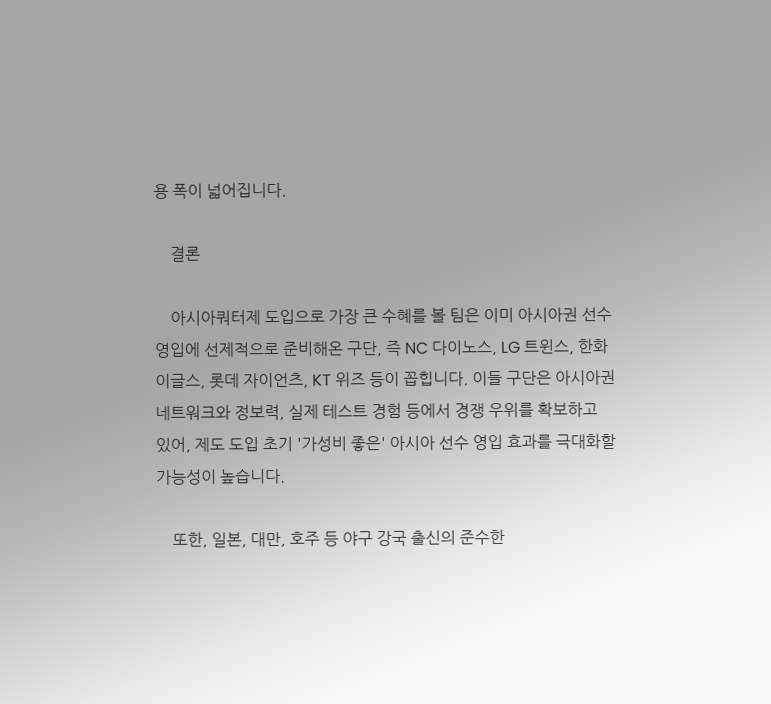용 폭이 넓어집니다.

    결론

    아시아쿼터제 도입으로 가장 큰 수혜를 볼 팀은 이미 아시아권 선수 영입에 선제적으로 준비해온 구단, 즉 NC 다이노스, LG 트윈스, 한화 이글스, 롯데 자이언츠, KT 위즈 등이 꼽힙니다. 이들 구단은 아시아권 네트워크와 정보력, 실제 테스트 경험 등에서 경쟁 우위를 확보하고 있어, 제도 도입 초기 '가성비 좋은' 아시아 선수 영입 효과를 극대화할 가능성이 높습니다.

    또한, 일본, 대만, 호주 등 야구 강국 출신의 준수한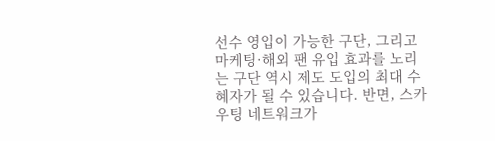선수 영입이 가능한 구단, 그리고 마케팅·해외 팬 유입 효과를 노리는 구단 역시 제도 도입의 최대 수혜자가 될 수 있습니다. 반면, 스카우팅 네트워크가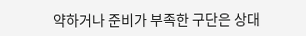약하거나 준비가 부족한 구단은 상대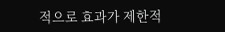적으로 효과가 제한적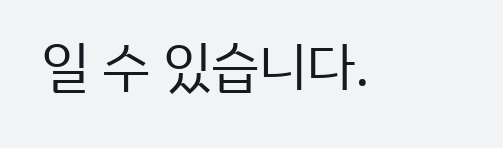일 수 있습니다.